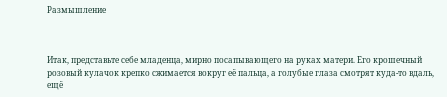Размышление



Итак, представьте себе младенца, мирно посапывающего на руках матери. Его крошечный розовый кулачок крепко сжимается вокруг её пальца, а голубые глаза смотрят куда-то вдаль, ещё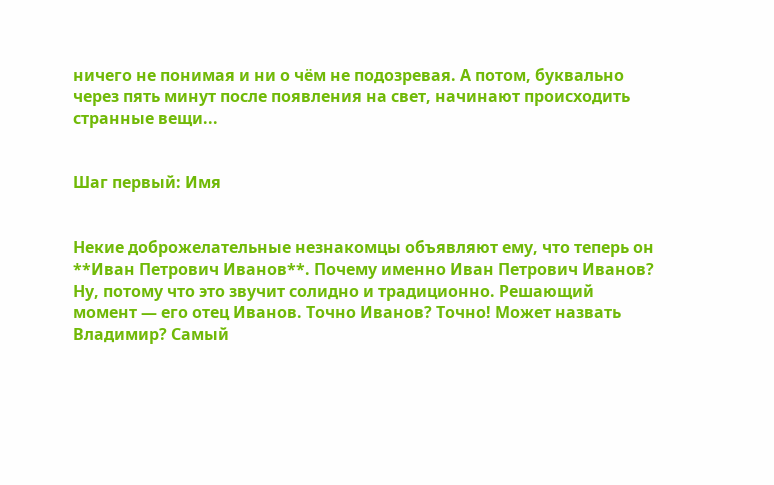ничего не понимая и ни о чём не подозревая. А потом, буквально через пять минут после появления на свет, начинают происходить странные вещи...


Шаг первый: Имя


Некие доброжелательные незнакомцы объявляют ему, что теперь он **Иван Петрович Иванов**. Почему именно Иван Петрович Иванов? Ну, потому что это звучит солидно и традиционно. Решающий момент — его отец Иванов. Точно Иванов? Точно! Может назвать Владимир? Самый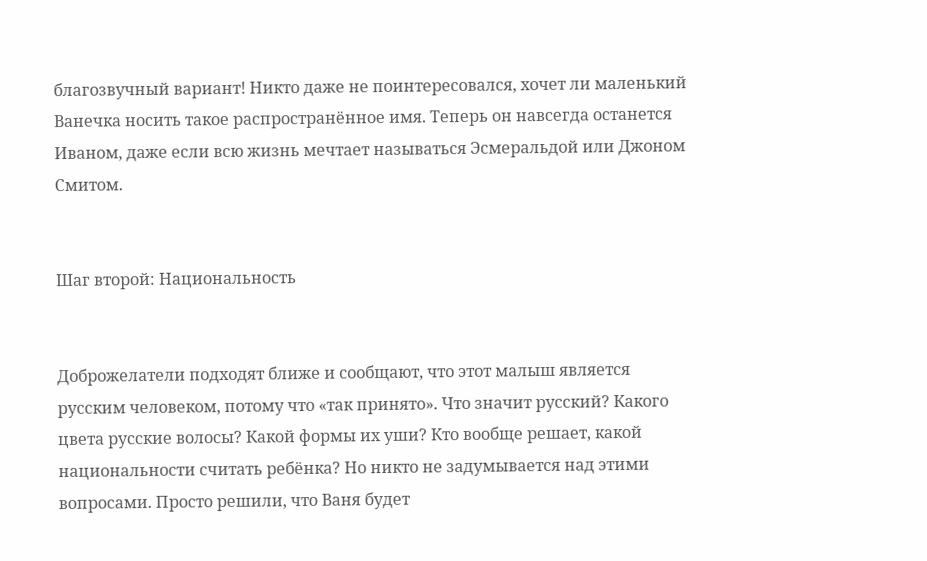благозвучный вариант! Никто даже не поинтересовался, хочет ли маленький Ванечка носить такое распространённое имя. Теперь он навсегда останется Иваном, даже если всю жизнь мечтает называться Эсмеральдой или Джоном Смитом.


Шаг второй: Национальность


Доброжелатели подходят ближе и сообщают, что этот малыш является русским человеком, потому что «так принято». Что значит русский? Какого цвета русские волосы? Какой формы их уши? Кто вообще решает, какой национальности считать ребёнка? Но никто не задумывается над этими вопросами. Просто решили, что Ваня будет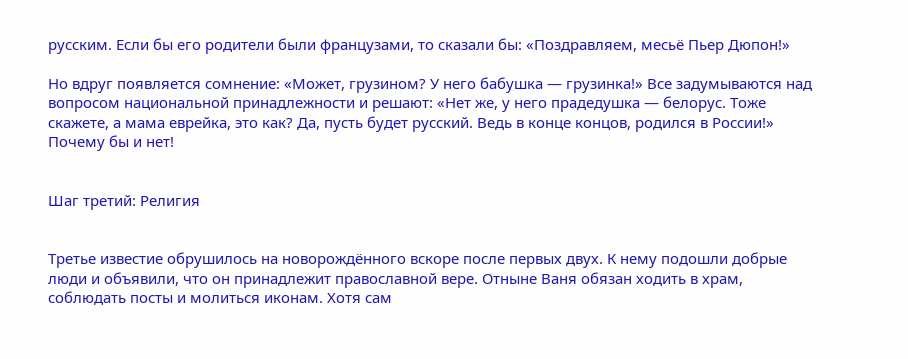русским. Если бы его родители были французами, то сказали бы: «Поздравляем, месьё Пьер Дюпон!»

Но вдруг появляется сомнение: «Может, грузином? У него бабушка — грузинка!» Все задумываются над вопросом национальной принадлежности и решают: «Нет же, у него прадедушка — белорус. Тоже скажете, а мама еврейка, это как? Да, пусть будет русский. Ведь в конце концов, родился в России!» Почему бы и нет!


Шаг третий: Религия


Третье известие обрушилось на новорождённого вскоре после первых двух. К нему подошли добрые люди и объявили, что он принадлежит православной вере. Отныне Ваня обязан ходить в храм, соблюдать посты и молиться иконам. Хотя сам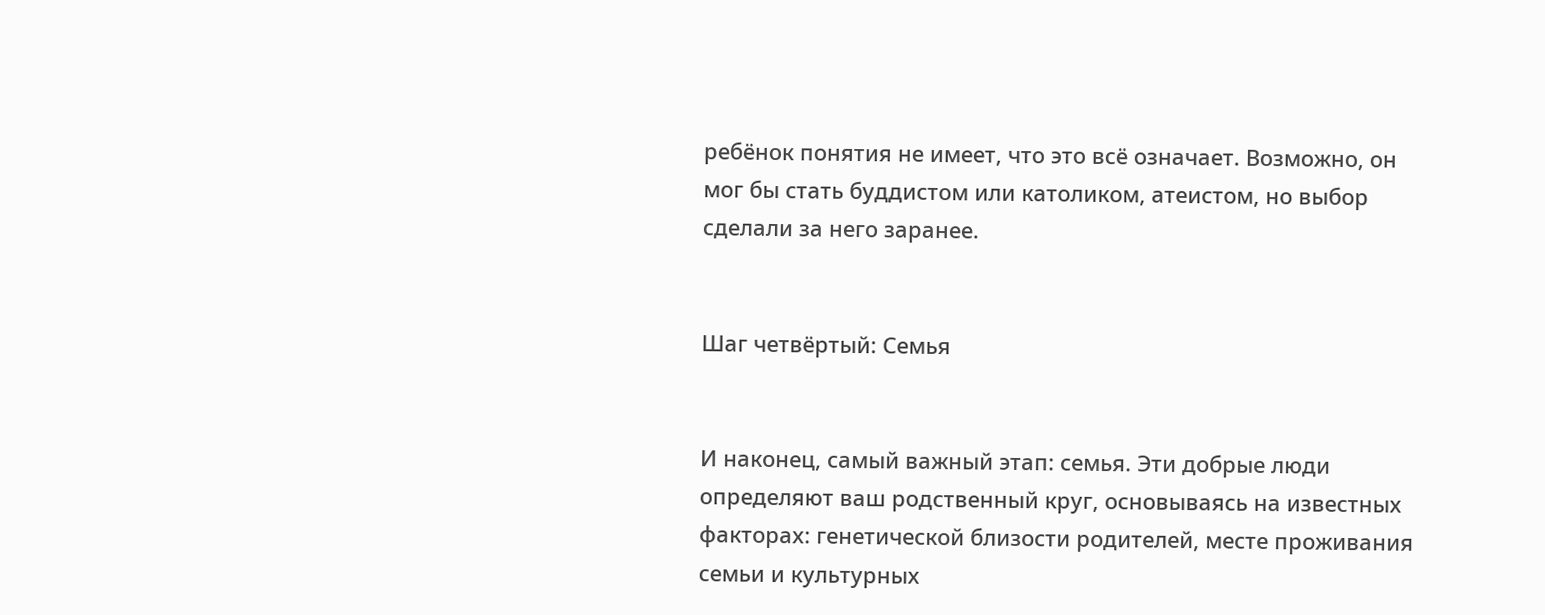ребёнок понятия не имеет, что это всё означает. Возможно, он мог бы стать буддистом или католиком, атеистом, но выбор сделали за него заранее.


Шаг четвёртый: Семья


И наконец, самый важный этап: семья. Эти добрые люди определяют ваш родственный круг, основываясь на известных факторах: генетической близости родителей, месте проживания семьи и культурных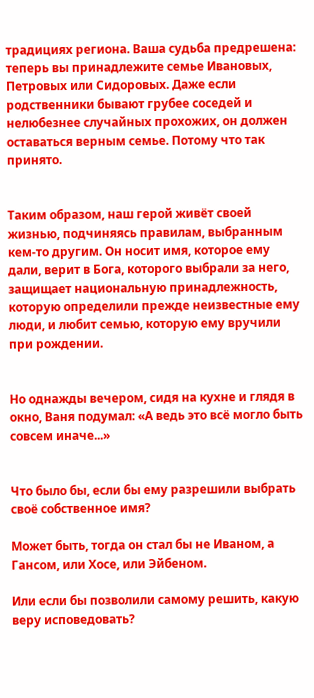традициях региона. Ваша судьба предрешена: теперь вы принадлежите семье Ивановых, Петровых или Сидоровых. Даже если родственники бывают грубее соседей и нелюбезнее случайных прохожих, он должен оставаться верным семье. Потому что так принято.


Таким образом, наш герой живёт своей жизнью, подчиняясь правилам, выбранным кем-то другим. Он носит имя, которое ему дали, верит в Бога, которого выбрали за него, защищает национальную принадлежность, которую определили прежде неизвестные ему люди, и любит семью, которую ему вручили при рождении.


Но однажды вечером, сидя на кухне и глядя в окно, Ваня подумал: «А ведь это всё могло быть совсем иначе...»


Что было бы, если бы ему разрешили выбрать своё собственное имя?

Может быть, тогда он стал бы не Иваном, а Гансом, или Хосе, или Эйбеном.

Или если бы позволили самому решить, какую веру исповедовать?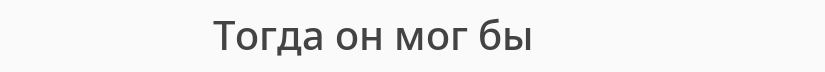Тогда он мог бы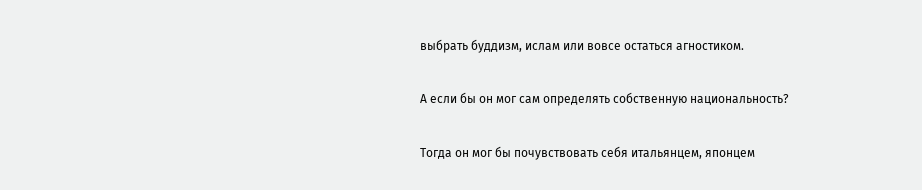выбрать буддизм, ислам или вовсе остаться агностиком.

А если бы он мог сам определять собственную национальность?

Тогда он мог бы почувствовать себя итальянцем, японцем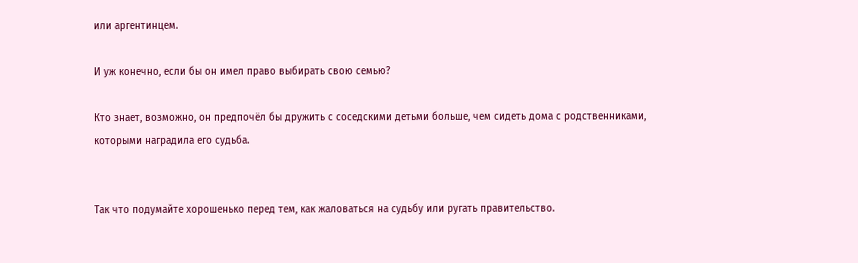или аргентинцем.

И уж конечно, если бы он имел право выбирать свою семью?

Кто знает, возможно, он предпочёл бы дружить с соседскими детьми больше, чем сидеть дома с родственниками, которыми наградила его судьба.


Так что подумайте хорошенько перед тем, как жаловаться на судьбу или ругать правительство.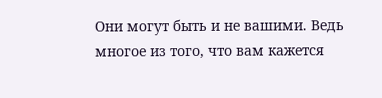Они могут быть и не вашими. Ведь многое из того, что вам кажется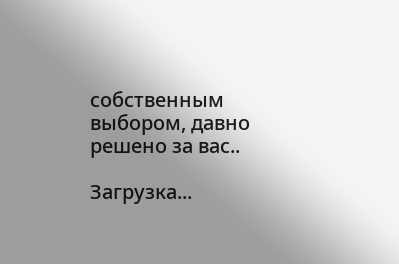собственным выбором, давно решено за вас..

Загрузка...